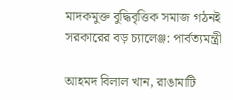মাদকমুক্ত বুদ্ধিবৃত্তিক সমাজ গঠনই সরকারের বড় চ্যালেঞ্জ: পার্বত্যমন্ত্রী

আহমদ বিলাল খান, রাঙামাটি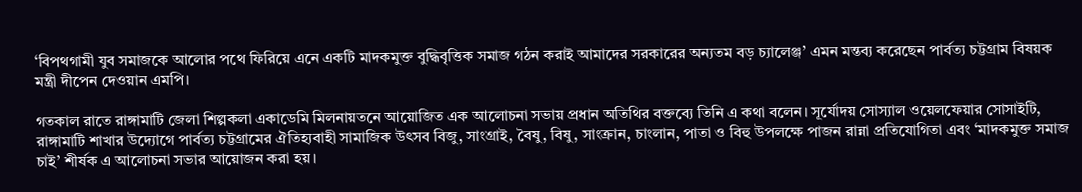‘বিপথগামী যুব সমাজকে আলোর পথে ফিরিয়ে এনে একটি মাদকমুক্ত বুদ্ধিবৃত্তিক সমাজ গঠন করাই আমাদের সরকারের অন্যতম বড় চ্যালেঞ্জ’ এমন মন্তব্য করেছেন পার্বত্য চট্টগ্রাম বিষয়ক মন্ত্রী দীপেন দেওয়ান এমপি।

গতকাল রাতে রাঙ্গামাটি জেলা শিল্পকলা একাডেমি মিলনায়তনে আয়োজিত এক আলোচনা সভায় প্রধান অতিথির বক্তব্যে তিনি এ কথা বলেন। সূর্যোদয় সোস্যাল ওয়েলফেয়ার সোসাইটি, রাঙ্গামাটি শাখার উদ্যোগে পার্বত্য চট্টগ্রামের ঐতিহ্যবাহী সামাজিক উৎসব বিজু, সাংগ্রাই, বৈষু, বিষু, সাংক্রান, চাংলান, পাতা ও বিহু উপলক্ষে পাজন রান্না প্রতিযোগিতা এবং ‘মাদকমুক্ত সমাজ চাই’ শীর্ষক এ আলোচনা সভার আয়োজন করা হয়।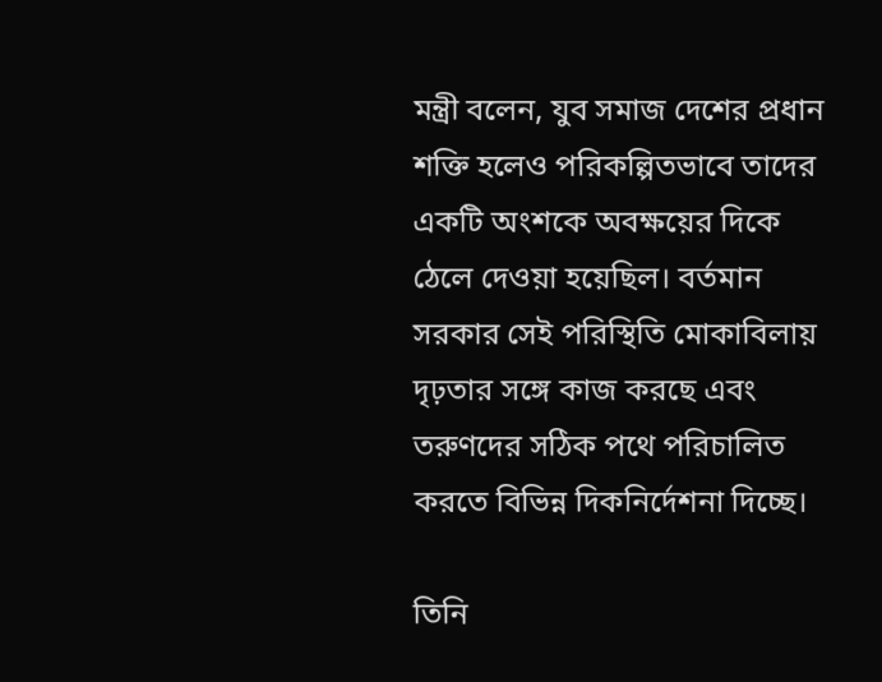মন্ত্রী বলেন, যুব সমাজ দেশের প্রধান শক্তি হলেও পরিকল্পিতভাবে তাদের একটি অংশকে অবক্ষয়ের দিকে ঠেলে দেওয়া হয়েছিল। বর্তমান সরকার সেই পরিস্থিতি মোকাবিলায় দৃঢ়তার সঙ্গে কাজ করছে এবং তরুণদের সঠিক পথে পরিচালিত করতে বিভিন্ন দিকনির্দেশনা দিচ্ছে।

তিনি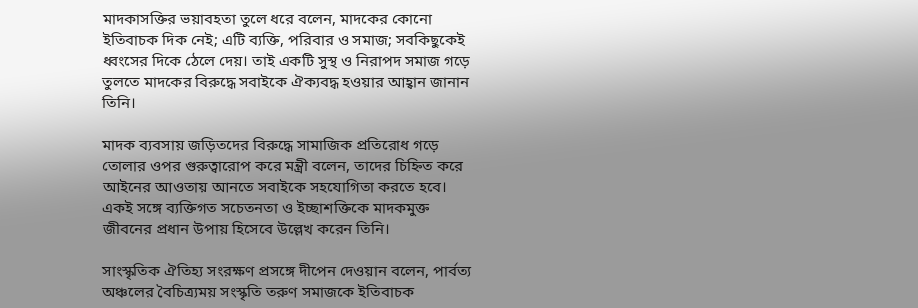মাদকাসক্তির ভয়াবহতা তুলে ধরে বলেন, মাদকের কোনো ইতিবাচক দিক নেই; এটি ব্যক্তি, পরিবার ও সমাজ; সবকিছুকেই ধ্বংসের দিকে ঠেলে দেয়। তাই একটি সুস্থ ও নিরাপদ সমাজ গড়ে তুলতে মাদকের বিরুদ্ধে সবাইকে ঐক্যবদ্ধ হওয়ার আহ্বান জানান তিনি।

মাদক ব্যবসায় জড়িতদের বিরুদ্ধে সামাজিক প্রতিরোধ গড়ে তোলার ওপর গুরুত্বারোপ করে মন্ত্রী বলেন, তাদের চিহ্নিত করে আইনের আওতায় আনতে সবাইকে সহযোগিতা করতে হবে। একই সঙ্গে ব্যক্তিগত সচেতনতা ও ইচ্ছাশক্তিকে মাদকমুক্ত জীবনের প্রধান উপায় হিসেবে উল্লেখ করেন তিনি।

সাংস্কৃতিক ঐতিহ্য সংরক্ষণ প্রসঙ্গে দীপেন দেওয়ান বলেন, পার্বত্য অঞ্চলের বৈচিত্র্যময় সংস্কৃতি তরুণ সমাজকে ইতিবাচক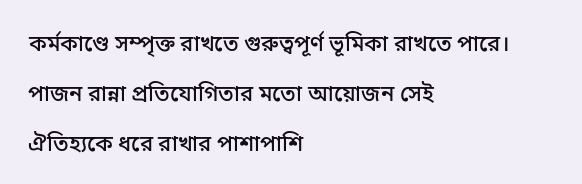কর্মকাণ্ডে সম্পৃক্ত রাখতে গুরুত্বপূর্ণ ভূমিকা রাখতে পারে। পাজন রান্না প্রতিযোগিতার মতো আয়োজন সেই ঐতিহ্যকে ধরে রাখার পাশাপাশি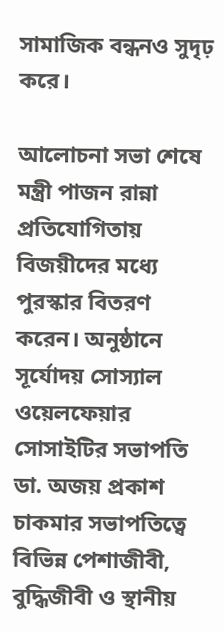সামাজিক বন্ধনও সুদৃঢ় করে।

আলোচনা সভা শেষে মন্ত্রী পাজন রান্না প্রতিযোগিতায় বিজয়ীদের মধ্যে পুরস্কার বিতরণ করেন। অনুষ্ঠানে সূর্যোদয় সোস্যাল ওয়েলফেয়ার সোসাইটির সভাপতি ডা. অজয় প্রকাশ চাকমার সভাপতিত্বে বিভিন্ন পেশাজীবী, বুদ্ধিজীবী ও স্থানীয়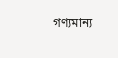গণ্যমান্য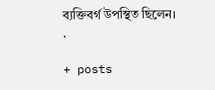ব্যক্তিবর্গ উপস্থিত ছিলেন।
.

+ posts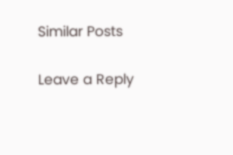Similar Posts

Leave a Reply